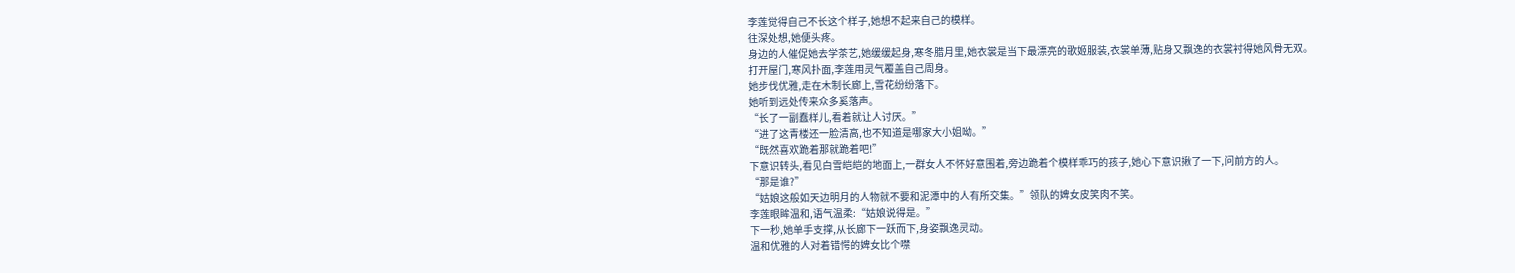李莲觉得自己不长这个样子,她想不起来自己的模样。
往深处想,她便头疼。
身边的人催促她去学茶艺,她缓缓起身,寒冬腊月里,她衣裳是当下最漂亮的歌姬服装,衣裳单薄,贴身又飘逸的衣裳衬得她风骨无双。
打开屋门,寒风扑面,李莲用灵气覆盖自己周身。
她步伐优雅,走在木制长廊上,雪花纷纷落下。
她听到远处传来众多奚落声。
“长了一副蠢样儿,看着就让人讨厌。”
“进了这青楼还一脸清高,也不知道是哪家大小姐呦。”
“既然喜欢跪着那就跪着吧!”
下意识转头,看见白雪皑皑的地面上,一群女人不怀好意围着,旁边跪着个模样乖巧的孩子,她心下意识揪了一下,问前方的人。
“那是谁?”
“姑娘这般如天边明月的人物就不要和泥潭中的人有所交集。”领队的婢女皮笑肉不笑。
李莲眼眸温和,语气温柔:“姑娘说得是。”
下一秒,她单手支撑,从长廊下一跃而下,身姿飘逸灵动。
温和优雅的人对着错愕的婢女比个噤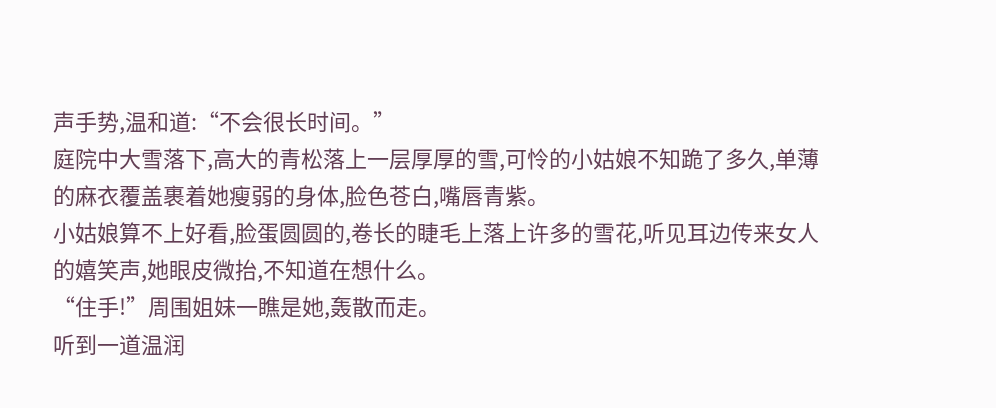声手势,温和道:“不会很长时间。”
庭院中大雪落下,高大的青松落上一层厚厚的雪,可怜的小姑娘不知跪了多久,单薄的麻衣覆盖裹着她瘦弱的身体,脸色苍白,嘴唇青紫。
小姑娘算不上好看,脸蛋圆圆的,卷长的睫毛上落上许多的雪花,听见耳边传来女人的嬉笑声,她眼皮微抬,不知道在想什么。
“住手!”周围姐妹一瞧是她,轰散而走。
听到一道温润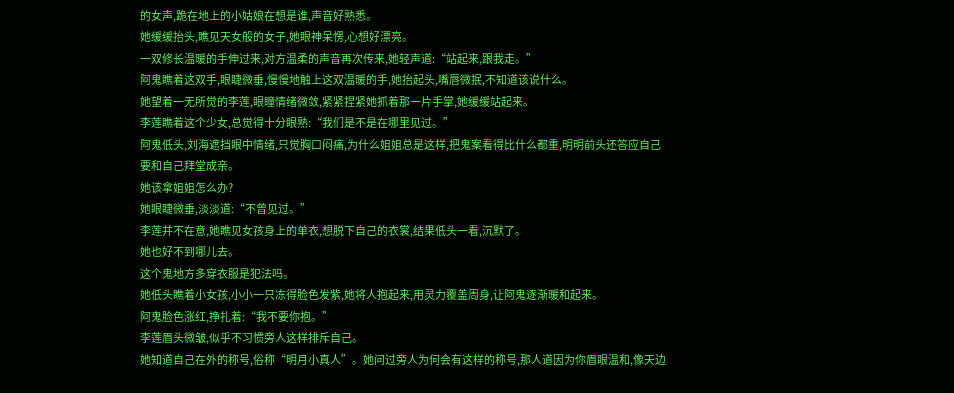的女声,跪在地上的小姑娘在想是谁,声音好熟悉。
她缓缓抬头,瞧见天女般的女子,她眼神呆愣,心想好漂亮。
一双修长温暖的手伸过来,对方温柔的声音再次传来,她轻声道:“站起来,跟我走。”
阿鬼瞧着这双手,眼睫微垂,慢慢地触上这双温暖的手,她抬起头,嘴唇微抿,不知道该说什么。
她望着一无所觉的李莲,眼瞳情绪微敛,紧紧捏紧她抓着那一片手掌,她缓缓站起来。
李莲瞧着这个少女,总觉得十分眼熟:“我们是不是在哪里见过。”
阿鬼低头,刘海遮挡眼中情绪,只觉胸口闷痛,为什么姐姐总是这样,把鬼案看得比什么都重,明明前头还答应自己要和自己拜堂成亲。
她该拿姐姐怎么办?
她眼睫微垂,淡淡道:“不曾见过。”
李莲并不在意,她瞧见女孩身上的单衣,想脱下自己的衣裳,结果低头一看,沉默了。
她也好不到哪儿去。
这个鬼地方多穿衣服是犯法吗。
她低头瞧着小女孩,小小一只冻得脸色发紫,她将人抱起来,用灵力覆盖周身,让阿鬼逐渐暖和起来。
阿鬼脸色涨红,挣扎着:“我不要你抱。”
李莲眉头微皱,似乎不习惯旁人这样排斥自己。
她知道自己在外的称号,俗称“明月小真人”。她问过旁人为何会有这样的称号,那人道因为你眉眼温和,像天边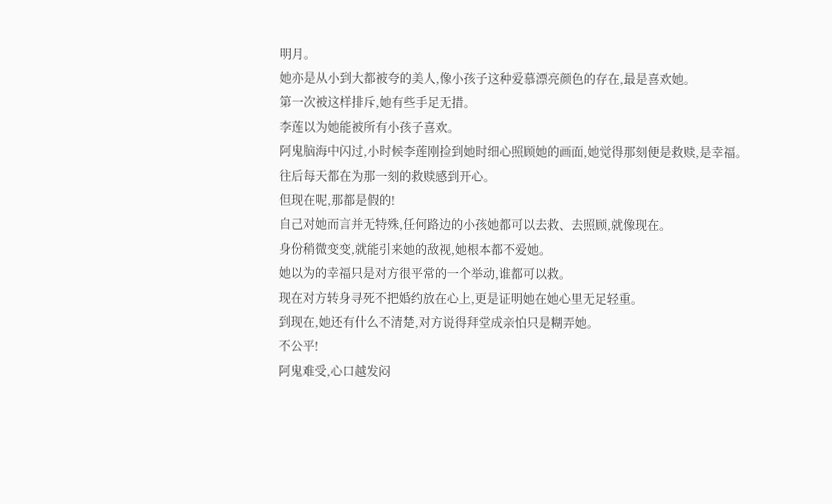明月。
她亦是从小到大都被夸的美人,像小孩子这种爱慕漂亮颜色的存在,最是喜欢她。
第一次被这样排斥,她有些手足无措。
李莲以为她能被所有小孩子喜欢。
阿鬼脑海中闪过,小时候李莲刚捡到她时细心照顾她的画面,她觉得那刻便是救赎,是幸福。
往后每天都在为那一刻的救赎感到开心。
但现在呢,那都是假的!
自己对她而言并无特殊,任何路边的小孩她都可以去救、去照顾,就像现在。
身份稍微变变,就能引来她的敌视,她根本都不爱她。
她以为的幸福只是对方很平常的一个举动,谁都可以救。
现在对方转身寻死不把婚约放在心上,更是证明她在她心里无足轻重。
到现在,她还有什么不清楚,对方说得拜堂成亲怕只是糊弄她。
不公平!
阿鬼难受,心口越发闷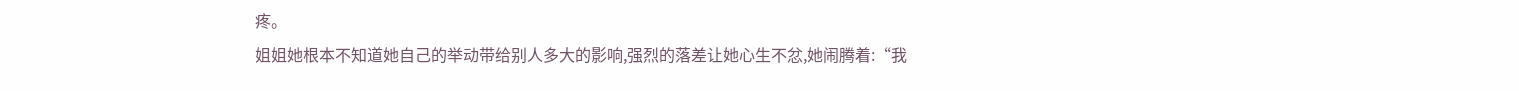疼。
姐姐她根本不知道她自己的举动带给别人多大的影响,强烈的落差让她心生不忿,她闹腾着:“我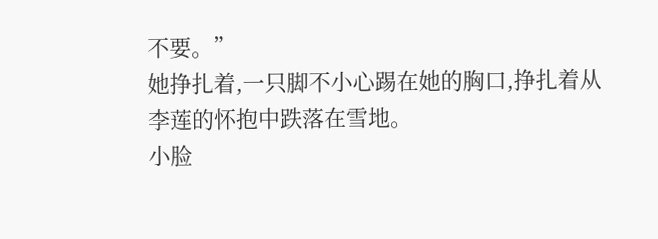不要。”
她挣扎着,一只脚不小心踢在她的胸口,挣扎着从李莲的怀抱中跌落在雪地。
小脸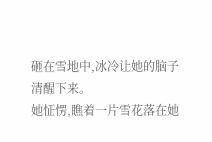砸在雪地中,冰冷让她的脑子清醒下来。
她怔愣,瞧着一片雪花落在她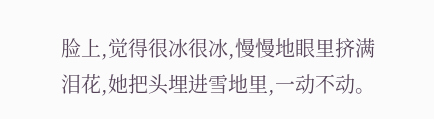脸上,觉得很冰很冰,慢慢地眼里挤满泪花,她把头埋进雪地里,一动不动。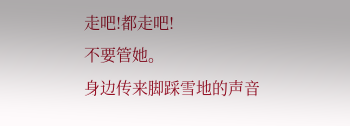走吧!都走吧!
不要管她。
身边传来脚踩雪地的声音